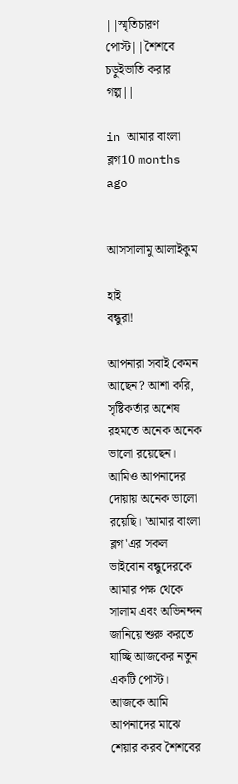||স্মৃতিচারণ পোস্ট||শৈশবে চড়ুইভাতি করার গল্প||

in আমার বাংলা ব্লগ10 months ago


আসসালামু আলাইকুম

হাই
বন্ধুরা!

আপনারা সবাই কেমন আছেন? আশা করি, সৃষ্টিকর্তার অশেষ রহমতে অনেক অনেক ভালো রয়েছেন। আমিও আপনাদের দোয়ায় অনেক ভালো রয়েছি। 'আমার বাংলা ব্লগ'এর সকল ভাইবোন বন্ধুদেরকে আমার পক্ষ থেকে সালাম এবং অভিনন্দন জানিয়ে শুরু করতে যাচ্ছি আজকের নতুন একটি পোস্ট। আজকে আমি আপনাদের মাঝে শেয়ার করব শৈশবের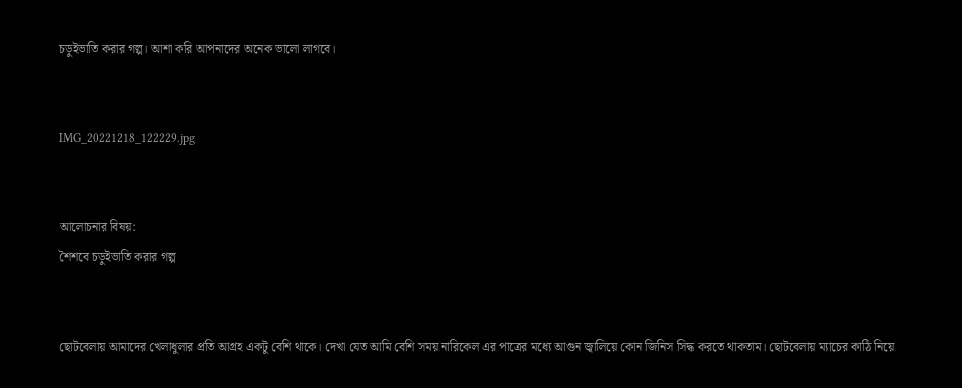চড়ুইভাতি করার গল্প। আশা করি আপনাদের অনেক ভালো লাগবে।


IMG_20221218_122229.jpg


আলোচনার বিষয়:
শৈশবে চড়ুইভাতি করার গল্প


ছোটবেলায় আমাদের খেলাধুলার প্রতি আগ্রহ একটু বেশি থাকে। দেখা যেত আমি বেশি সময় নারিকেল এর পাত্রের মধ্যে আগুন জ্বালিয়ে কোন জিনিস সিদ্ধ করতে থাকতাম। ছোটবেলায় ম্যাচের কাঠি নিয়ে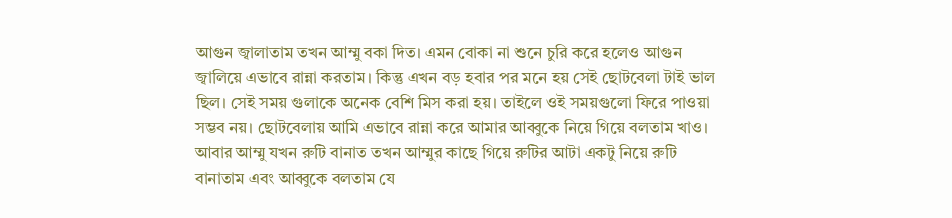আগুন জ্বালাতাম তখন আম্মু বকা দিত। এমন বোকা না শুনে চুরি করে হলেও আগুন জ্বালিয়ে এভাবে রান্না করতাম। কিন্তু এখন বড় হবার পর মনে হয় সেই ছোটবেলা টাই ভাল ছিল। সেই সময় গুলাকে অনেক বেশি মিস করা হয়। তাইলে ওই সময়গুলো ফিরে পাওয়া সম্ভব নয়। ছোটবেলায় আমি এভাবে রান্না করে আমার আব্বুকে নিয়ে গিয়ে বলতাম খাও। আবার আম্মু যখন রুটি বানাত তখন আম্মুর কাছে গিয়ে রুটির আটা একটু নিয়ে রুটি বানাতাম এবং আব্বুকে বলতাম যে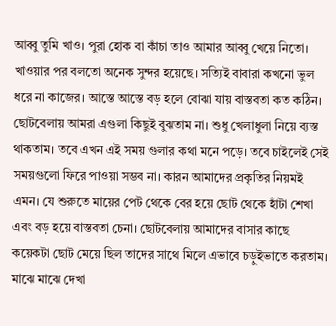আব্বু তুমি খাও। পুরা হোক বা কাঁচা তাও আমার আব্বু খেয়ে নিতো। খাওয়ার পর বলতো অনেক সুন্দর হয়েছে। সত্যিই বাবারা কখনো ভুল ধরে না কাজের। আস্তে আস্তে বড় হলে বোঝা যায় বাস্তবতা কত কঠিন। ছোটবেলায় আমরা এগুলা কিছুই বুঝতাম না। শুধু খেলাধুলা নিয়ে ব্যস্ত থাকতাম। তবে এখন এই সময় গুলার কথা মনে পড়ে। তবে চাইলেই সেই সময়গুলো ফিরে পাওয়া সম্ভব না। কারন আমাদের প্রকৃতির নিয়মই এমন। যে শুরুতে মায়ের পেট থেকে বের হয়ে ছোট থেকে হাঁটা শেখা এবং বড় হয়ে বাস্তবতা চেনা। ছোটবেলায় আমাদের বাসার কাছে কয়েকটা ছোট মেয়ে ছিল তাদের সাথে মিলে এভাবে চড়ুইভাতে করতাম। মাঝে মাঝে দেখা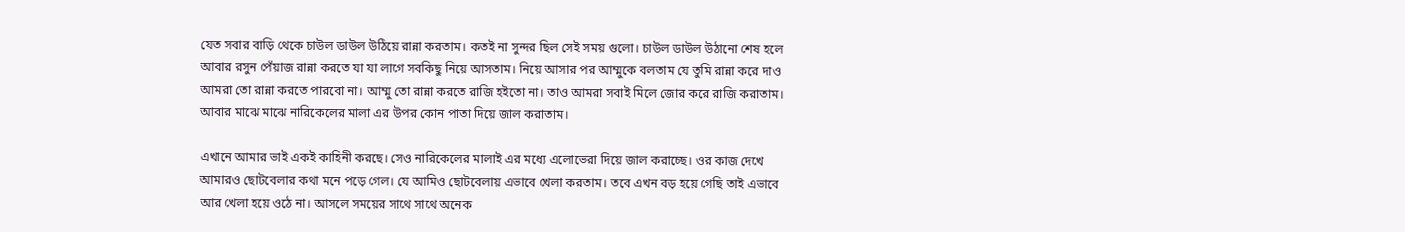যেত সবার বাড়ি থেকে চাউল ডাউল উঠিয়ে রান্না করতাম। কতই না সুন্দর ছিল সেই সময় গুলো। চাউল ডাউল উঠানো শেষ হলে আবার রসুন পেঁয়াজ রান্না করতে যা যা লাগে সবকিছু নিয়ে আসতাম। নিয়ে আসার পর আম্মুকে বলতাম যে তুমি রান্না করে দাও আমরা তো রান্না করতে পারবো না। আম্মু তো রান্না করতে রাজি হইতো না। তাও আমরা সবাই মিলে জোর করে রাজি করাতাম। আবার মাঝে মাঝে নারিকেলের মালা এর উপর কোন পাতা দিয়ে জাল করাতাম।

এখানে আমার ভাই একই কাহিনী করছে। সেও নারিকেলের মালাই এর মধ্যে এলোভেরা দিয়ে জাল করাচ্ছে। ওর কাজ দেখে আমারও ছোটবেলার কথা মনে পড়ে গেল। যে আমিও ছোটবেলায় এভাবে খেলা করতাম। তবে এখন বড় হয়ে গেছি তাই এভাবে আর খেলা হয়ে ওঠে না। আসলে সময়ের সাথে সাথে অনেক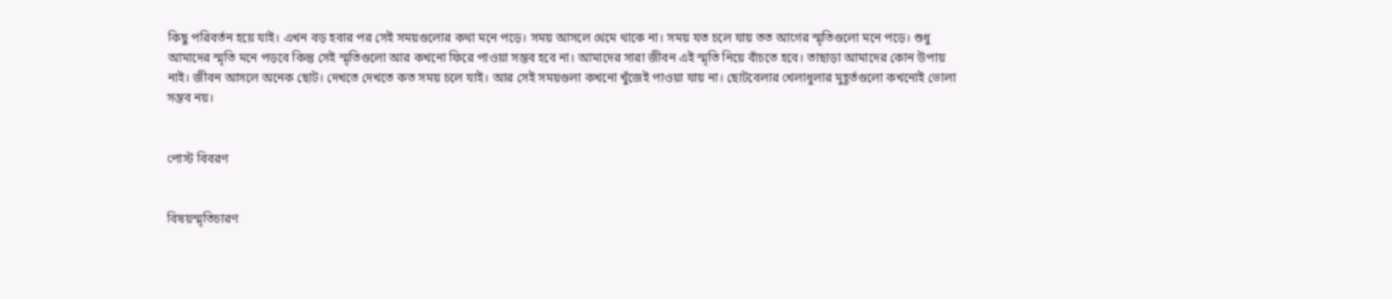কিছু পরিবর্তন হয়ে যাই। এখন বড় হবার পর সেই সময়গুলোর কথা মনে পড়ে। সময় আসলে থেমে থাকে না। সময় যত চলে যায় তত আগের স্মৃতিগুলো মনে পড়ে। শুধু আমাদের স্মৃতি মনে পড়বে কিন্তু সেই স্মৃতিগুলো আর কখনো ফিরে পাওয়া সম্ভব হবে না। আমাদের সারা জীবন এই স্মৃতি নিয়ে বাঁচতে হবে। তাছাড়া আমাদের কোন উপায় নাই। জীবন আসলে অনেক ছোট। দেখতে দেখতে কত সময় চলে যাই। আর সেই সময়গুলা কখনো খুঁজেই পাওয়া যায় না। ছোটবেলার খেলাধুলার মুহূর্তগুলো কখনোই ভোলা সম্ভব নয়।


পোস্ট বিবরণ


বিষয়স্মৃতিচারণ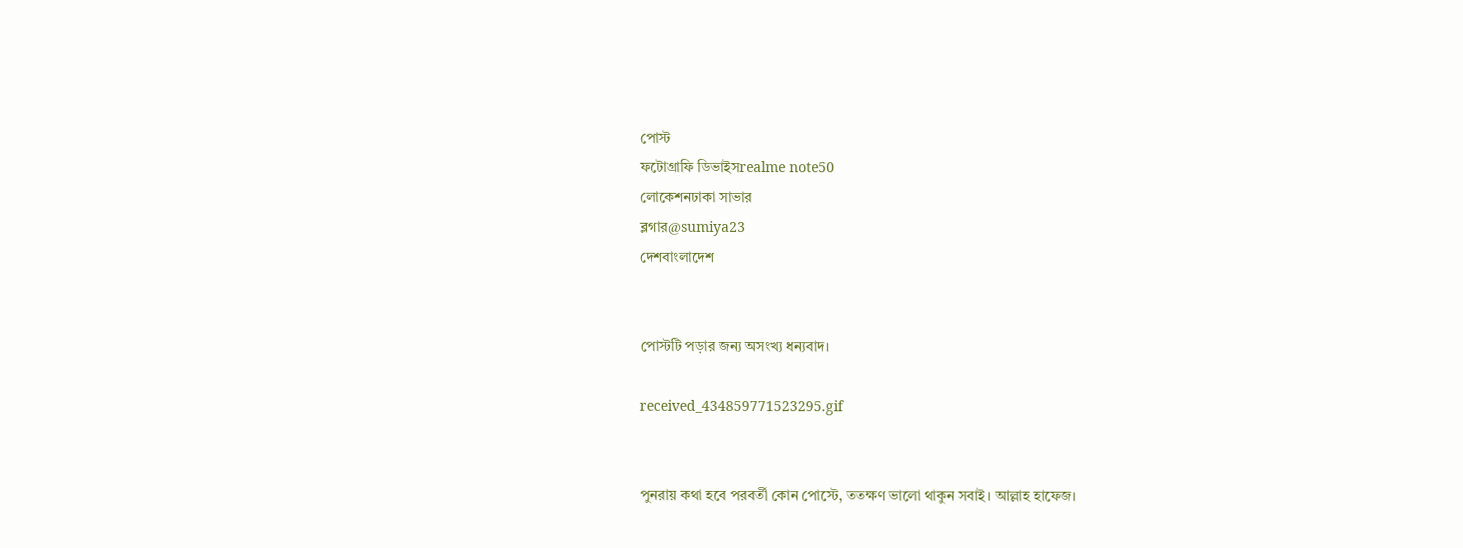পোস্ট
ফটোগ্রাফি ডিভাইসrealme note50
লোকেশনঢাকা সাভার
ব্লগার@sumiya23
দেশবাংলাদেশ


পোস্টটি পড়ার জন্য অসংখ্য ধন্যবাদ।

received_434859771523295.gif


পুনরায় কথা হবে পরবর্তী কোন পোস্টে, ততক্ষণ ভালো থাকুন সবাই। আল্লাহ হাফেজ।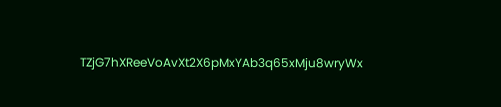TZjG7hXReeVoAvXt2X6pMxYAb3q65xMju8wryWx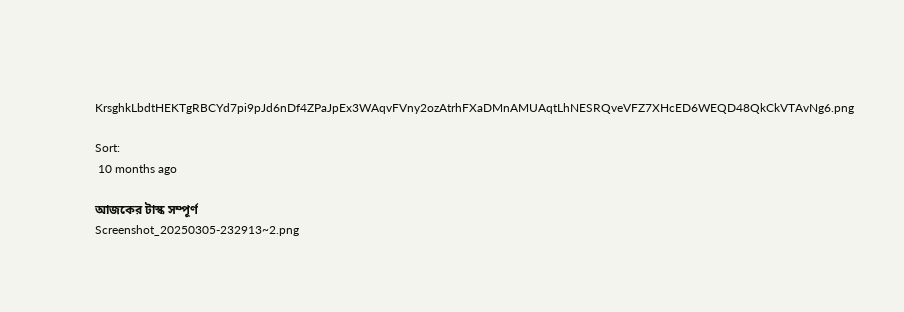KrsghkLbdtHEKTgRBCYd7pi9pJd6nDf4ZPaJpEx3WAqvFVny2ozAtrhFXaDMnAMUAqtLhNESRQveVFZ7XHcED6WEQD48QkCkVTAvNg6.png

Sort:
 10 months ago

আজকের টাস্ক সম্পূর্ণ
Screenshot_20250305-232913~2.png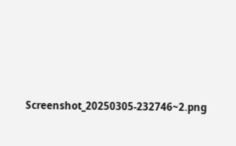Screenshot_20250305-232746~2.png